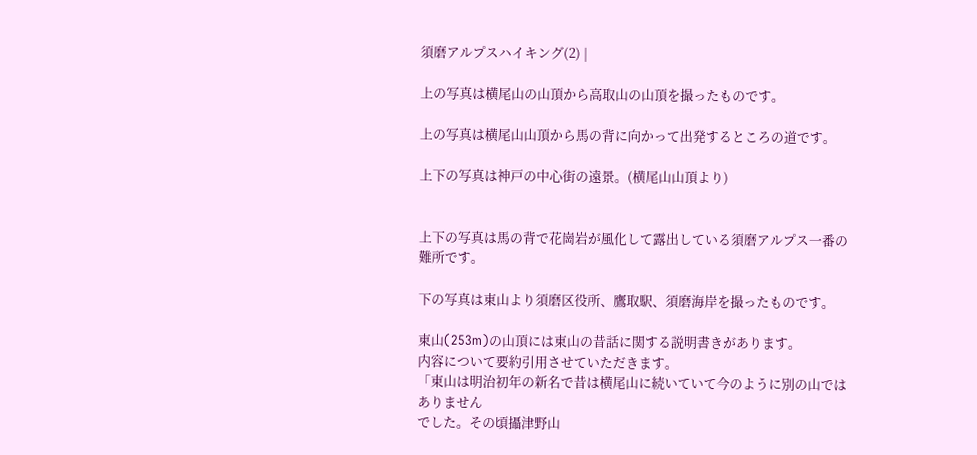須磨アルプスハイキング(2) |

上の写真は横尾山の山頂から高取山の山頂を撮ったものです。

上の写真は横尾山山頂から馬の背に向かって出発するところの道です。

上下の写真は神戸の中心街の遠景。(横尾山山頂より)


上下の写真は馬の背で花崗岩が風化して露出している須磨アルプス一番の
難所です。

下の写真は東山より須磨区役所、鷹取駅、須磨海岸を撮ったものです。

東山(253m)の山頂には東山の昔話に関する説明書きがあります。
内容について要約引用させていただきます。
「東山は明治初年の新名で昔は横尾山に続いていて今のように別の山ではありません
でした。その頃攝津野山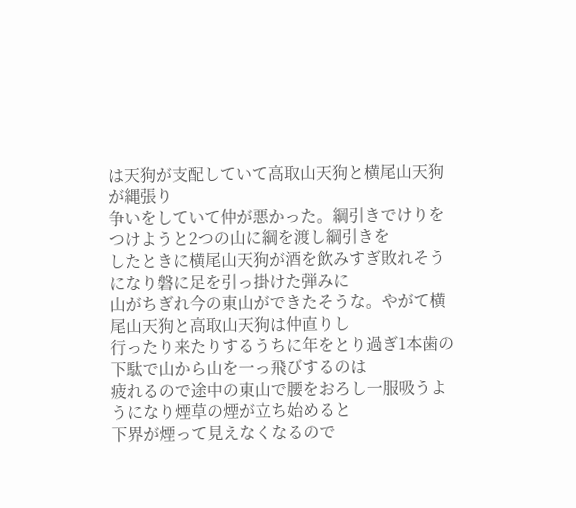は天狗が支配していて高取山天狗と横尾山天狗が縄張り
争いをしていて仲が悪かった。綱引きでけりをつけようと2つの山に綱を渡し綱引きを
したときに横尾山天狗が酒を飲みすぎ敗れそうになり磐に足を引っ掛けた弾みに
山がちぎれ今の東山ができたそうな。やがて横尾山天狗と高取山天狗は仲直りし
行ったり来たりするうちに年をとり過ぎ1本歯の下駄で山から山を一っ飛びするのは
疲れるので途中の東山で腰をおろし一服吸うようになり煙草の煙が立ち始めると
下界が煙って見えなくなるので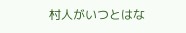村人がいつとはな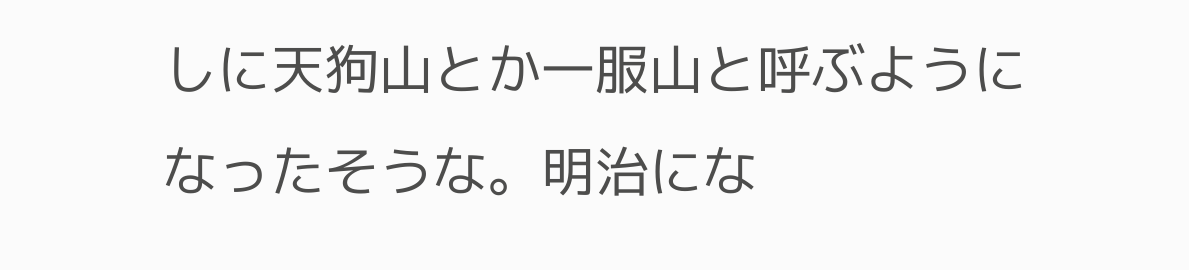しに天狗山とか一服山と呼ぶように
なったそうな。明治にな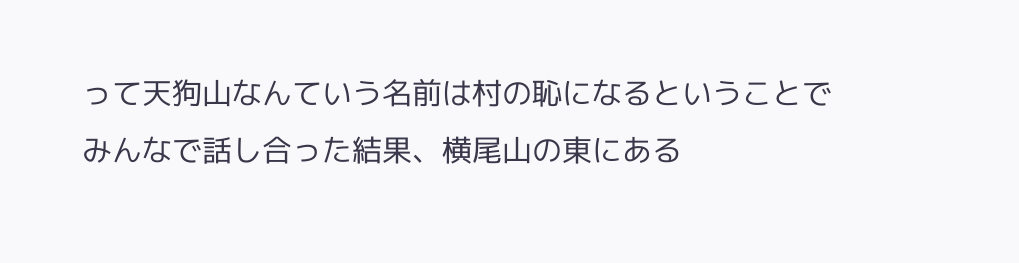って天狗山なんていう名前は村の恥になるということで
みんなで話し合った結果、横尾山の東にある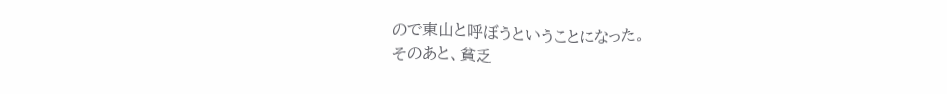ので東山と呼ぼうということになった。
そのあと、貧乏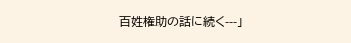百姓権助の話に続く---」